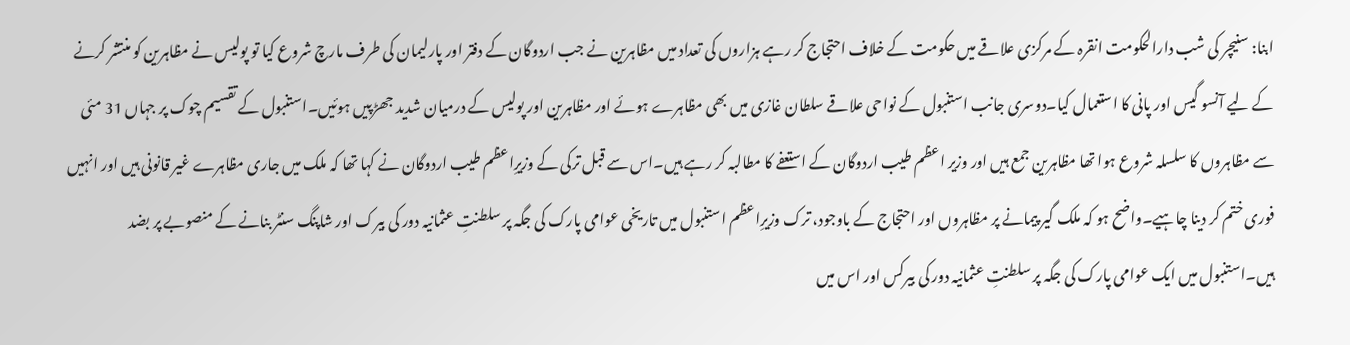ابنا: سنیچر کی شب دارالحکومت انقرہ کے مرکزی علاقے میں حکومت کے خلاف احتجاج کر رہے ہزاروں کی تعداد میں مظاہرین نے جب اردوگان کے دفتر اور پارلیمان کی طرف مارچ شروع کیا تو پولیس نے مظاہرین کو منتشر کرنے کے لیے آنسو گیس اور پانی کا استعمال کیا۔دوسری جانب استنبول کے نواحی علاقے سلطان غازی میں بھی مظاہرے ہوئے اور مظاہرین اور پولیس کے درمیان شدید جھڑپیں ہوئیں۔استنبول کے تقسیم چوک پر جہاں 31 مئی سے مظاہروں کا سلسلہ شروع ہوا تھا مظاہرین جمع ہیں اور وزیر اعظم طیب اردوگان کے استعفے کا مطالبہ کر رہے ہیں۔اس سے قبل ترکی کے وزیرِاعظم طیب اردوگان نے کہا تھا کہ ملک میں جاری مظاہرے غیر قانونی ہیں اور انہیں فوری ختم کر دینا چاہیے۔واضح ہو کہ ملک گیر پیمانے پر مظاہروں اور احتجاج کے باوجود، ترک وزیرِاعظم استنبول میں تاریخی عوامی پارک کی جگہ پر سلطنتِ عثمانیہ دور کی بیرک اور شاپنگ سنٹر بنانے کے منصوبے پر بضد ہیں۔استنبول میں ایک عوامی پارک کی جگہ پر سلطنتِ عثمانیہ دور کی بیرکس اور اس میں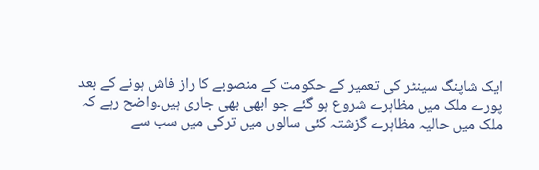ایک شاپنگ سینٹر کی تعمیر کے حکومت کے منصوبے کا راز فاش ہونے کے بعد پورے ملک میں مظاہرے شروع ہو گئے جو ابھی بھی جاری ہیں۔واضح رہے کہ ملک میں حالیہ مظاہرے گزشتہ کئی سالوں میں ترکی میں سب سے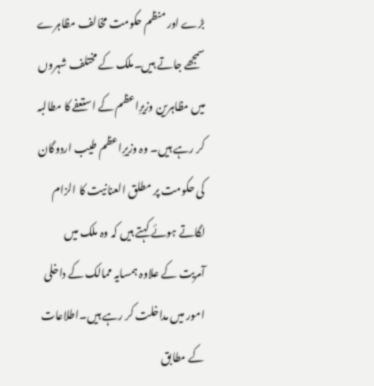بڑے اور منظم حکومت مخالف مظاہرے سمجھے جاتے ہیں۔ملک کے مختلف شہروں میں مظاہرین وزیرِاعظم کے استعفے کا مطالبہ کر رہے ہیں۔ وہ وزیرِاعظم طیب اردوگان کی حکومت پر مطلق العنانیت کا الزام لگاتے ہوئے کہتے ہیں کہ وہ ملک میں آمریت کے علاوہ ہمسایہ ممالک کے داخلی امور میں مداخلت کر رہے ہیں۔اطلاعات کے مطابق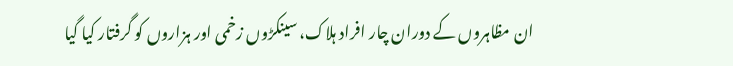ان مظاہروں کے دوران چار افراد ہلاک، سینکڑوں زخمی اور ہزاروں کو گرفتار کیا گیا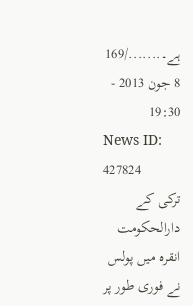ہے۔......./169
8 جون 2013 - 19:30
News ID: 427824
ترکی کے دارالحکومت انقرہ ميں پولس نے فوری طور پر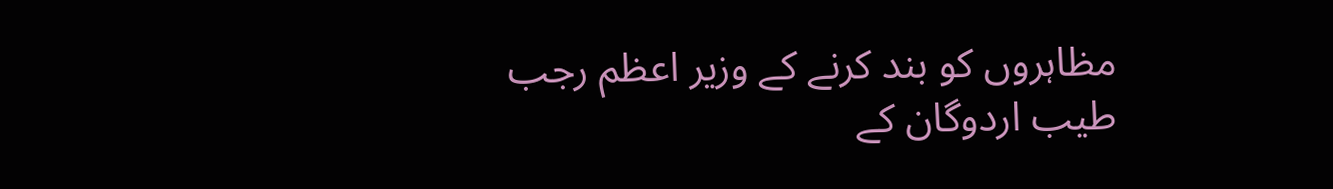مظاہروں کو بند کرنے کے وزیر اعظم رجب طیب اردوگان کے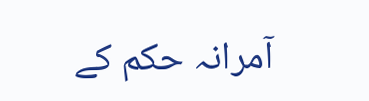آمرانہ حکم کے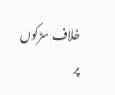خلاف سڑکوں پر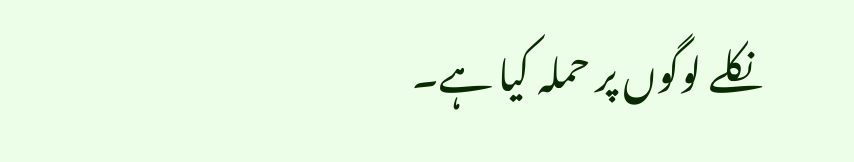نکلے لوگوں پر حملہ کیا ہے۔